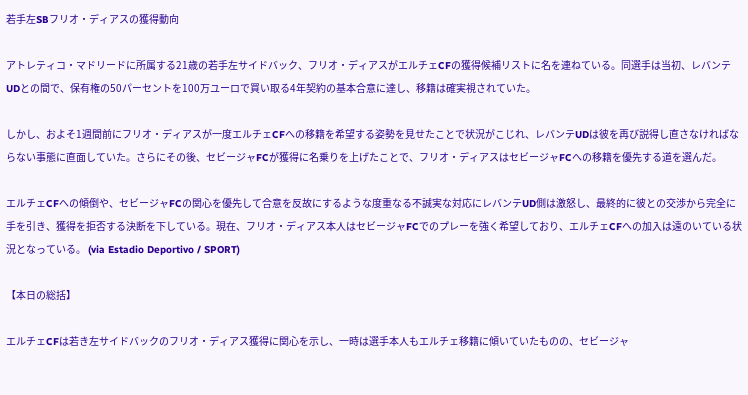若手左SBフリオ・ディアスの獲得動向

アトレティコ・マドリードに所属する21歳の若手左サイドバック、フリオ・ディアスがエルチェCFの獲得候補リストに名を連ねている。同選手は当初、レバンテUDとの間で、保有権の50パーセントを100万ユーロで買い取る4年契約の基本合意に達し、移籍は確実視されていた。

しかし、およそ1週間前にフリオ・ディアスが一度エルチェCFへの移籍を希望する姿勢を見せたことで状況がこじれ、レバンテUDは彼を再び説得し直さなければならない事態に直面していた。さらにその後、セビージャFCが獲得に名乗りを上げたことで、フリオ・ディアスはセビージャFCへの移籍を優先する道を選んだ。

エルチェCFへの傾倒や、セビージャFCの関心を優先して合意を反故にするような度重なる不誠実な対応にレバンテUD側は激怒し、最終的に彼との交渉から完全に手を引き、獲得を拒否する決断を下している。現在、フリオ・ディアス本人はセビージャFCでのプレーを強く希望しており、エルチェCFへの加入は遠のいている状況となっている。 (via Estadio Deportivo / SPORT)

【本日の総括】

エルチェCFは若き左サイドバックのフリオ・ディアス獲得に関心を示し、一時は選手本人もエルチェ移籍に傾いていたものの、セビージャ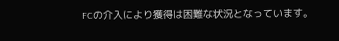FCの介入により獲得は困難な状況となっています。